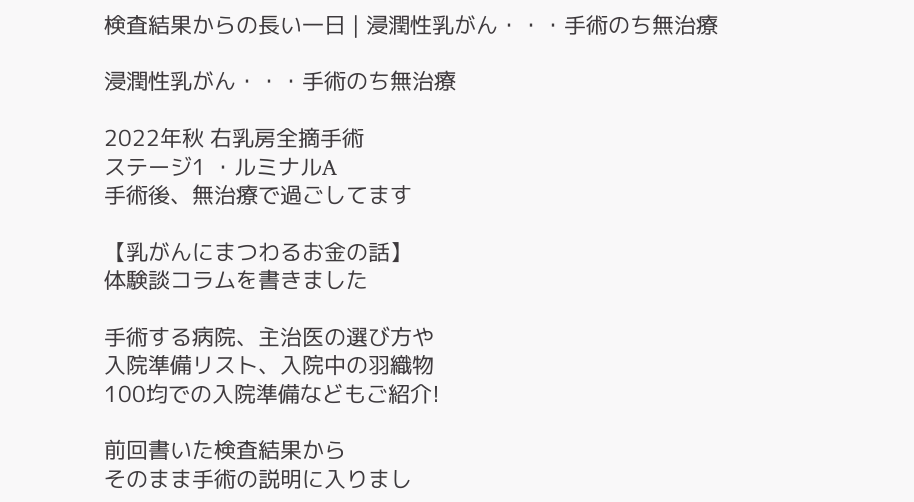検査結果からの長い一日 | 浸潤性乳がん・・・手術のち無治療

浸潤性乳がん・・・手術のち無治療

2022年秋 右乳房全摘手術
ステージ1 ・ルミナルA
手術後、無治療で過ごしてます

【乳がんにまつわるお金の話】
体験談コラムを書きました

手術する病院、主治医の選び方や
入院準備リスト、入院中の羽織物
100均での入院準備などもご紹介!

前回書いた検査結果から
そのまま手術の説明に入りまし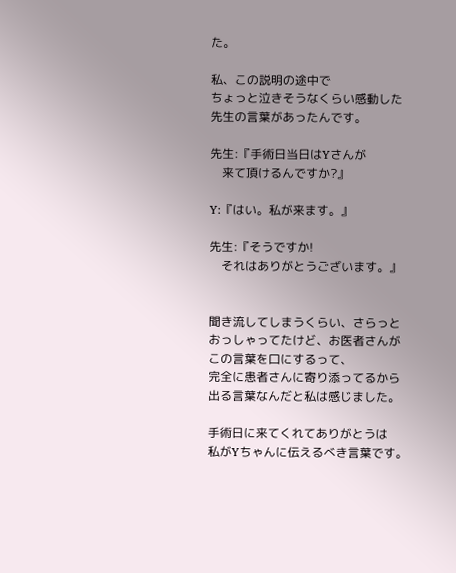た。

私、この説明の途中で
ちょっと泣きそうなくらい感動した
先生の言葉があったんです。

先生:『手術日当日はYさんが
    来て頂けるんですか?』

Y:『はい。私が来ます。』

先生:『そうですか!
    それはありがとうございます。』


聞き流してしまうくらい、さらっと
おっしゃってたけど、お医者さんが
この言葉を口にするって、
完全に患者さんに寄り添ってるから
出る言葉なんだと私は感じました。

手術日に来てくれてありがとうは
私がYちゃんに伝えるべき言葉です。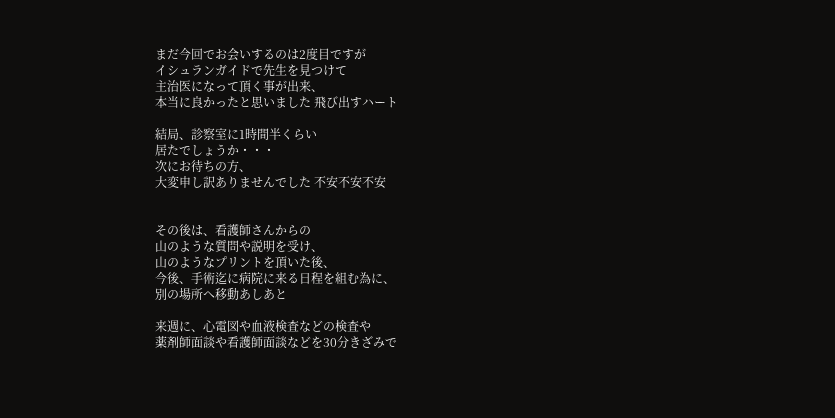まだ今回でお会いするのは2度目ですが
イシュランガイドで先生を見つけて
主治医になって頂く事が出来、
本当に良かったと思いました 飛び出すハート

結局、診察室に1時間半くらい
居たでしょうか・・・
次にお待ちの方、
大変申し訳ありませんでした 不安不安不安


その後は、看護師さんからの
山のような質問や説明を受け、
山のようなプリントを頂いた後、
今後、手術迄に病院に来る日程を組む為に、
別の場所へ移動あしあと

来週に、心電図や血液検査などの検査や
薬剤師面談や看護師面談などを30分きざみで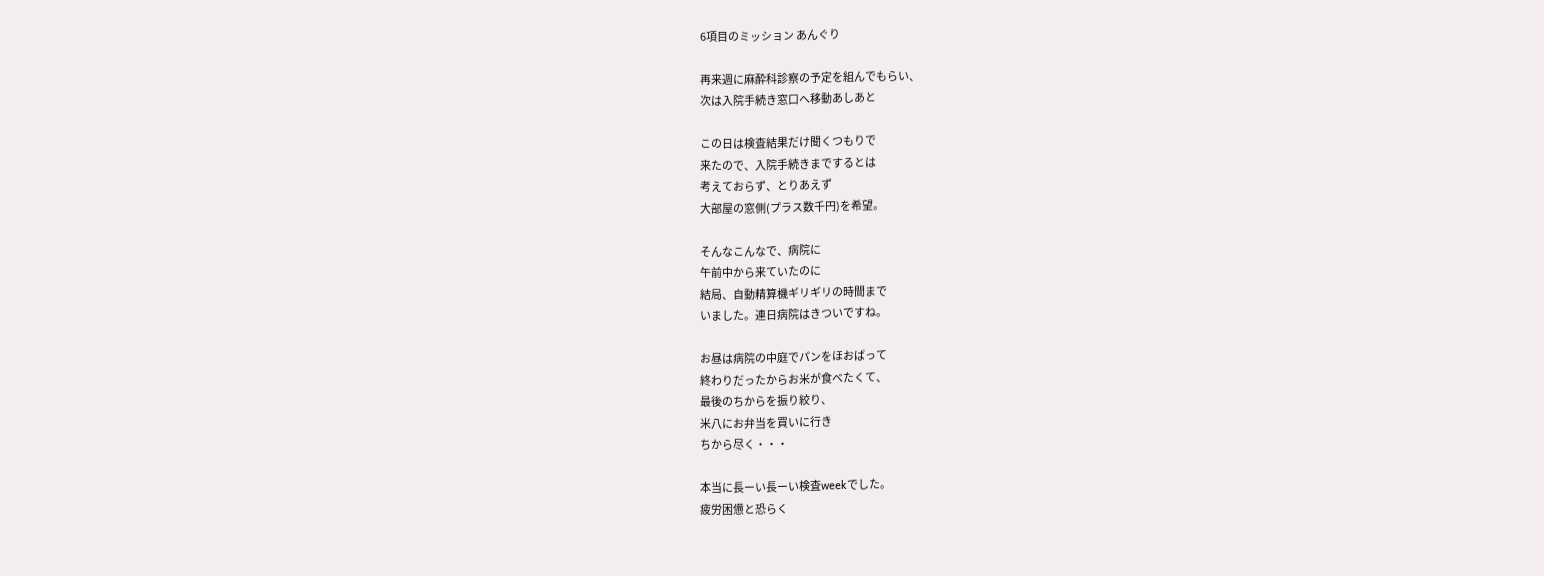6項目のミッション あんぐり

再来週に麻酔科診察の予定を組んでもらい、
次は入院手続き窓口へ移動あしあと

この日は検査結果だけ聞くつもりで
来たので、入院手続きまでするとは
考えておらず、とりあえず
大部屋の窓側(プラス数千円)を希望。

そんなこんなで、病院に
午前中から来ていたのに
結局、自動精算機ギリギリの時間まで
いました。連日病院はきついですね。

お昼は病院の中庭でパンをほおばって
終わりだったからお米が食べたくて、
最後のちからを振り絞り、
米八にお弁当を買いに行き
ちから尽く・・・

本当に長ーい長ーい検査weekでした。
疲労困憊と恐らく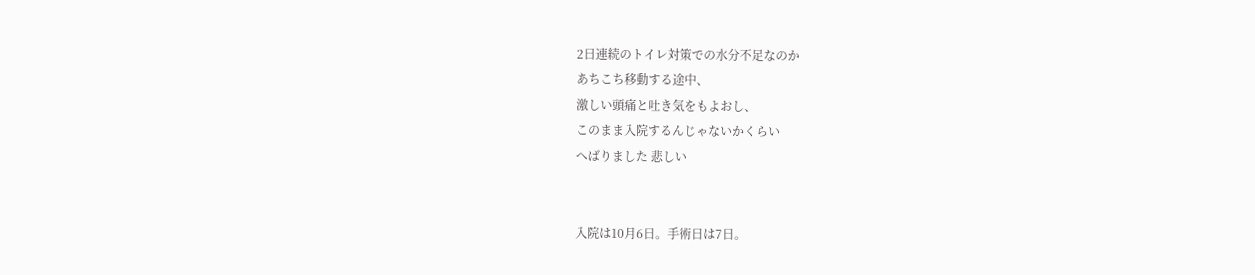2日連続のトイレ対策での水分不足なのか
あちこち移動する途中、
激しい頭痛と吐き気をもよおし、
このまま入院するんじゃないかくらい
へばりました 悲しい


入院は10月6日。手術日は7日。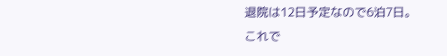退院は12日予定なので6泊7日。
これで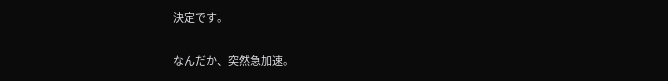決定です。

なんだか、突然急加速。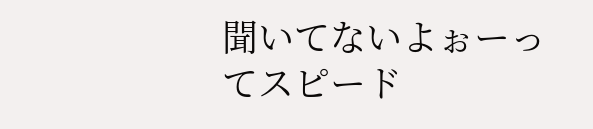聞いてないよぉーってスピード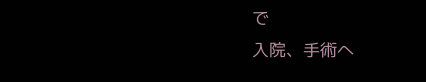で
入院、手術へ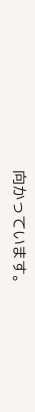向かっています。